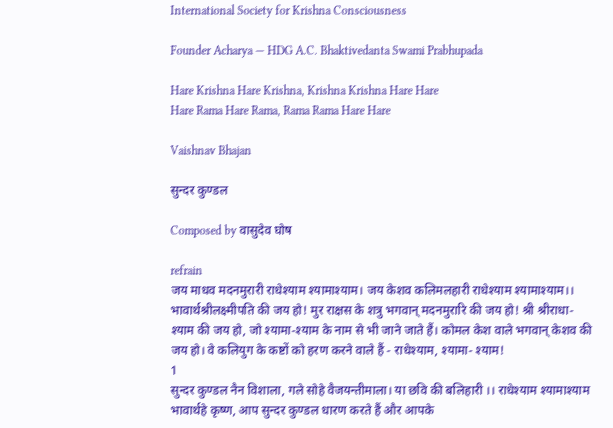International Society for Krishna Consciousness

Founder Acharya — HDG A.C. Bhaktivedanta Swami Prabhupada

Hare Krishna Hare Krishna, Krishna Krishna Hare Hare
Hare Rama Hare Rama, Rama Rama Hare Hare

Vaishnav Bhajan

सुन्दर कुण्डल

Composed by वासुदेव घोष

refrain
जय माधव मदनमुरारी राधेश्याम श्यामाश्याम। जय केशव कलिमलहारी राधेश्याम श्यामाश्याम।।
भावार्थश्रीलक्ष्मीपति की जय हो! मुर राक्षस के शत्रु भगवान्‌ मदनमुरारि की जय हो! श्री श्रीराधा-श्याम की जय हो, जो श्यामा-श्याम के नाम से भी जाने जाते हैं। कोमल केश वाले भगवान्‌ केशव की जय हो। वे कलियुग के कष्टों को हरण करने वाले हैं - राधेश्याम, श्यामा- श्याम!
1
सुन्दर कुण्डल नैन विशाला, गले सोहे वैजयन्तीमाला। या छवि की बलिहारी ।। राधेश्याम श्यामाश्याम
भावार्थहे कृष्ण, आप सुन्दर कुण्डल धारण करते हैं और आपके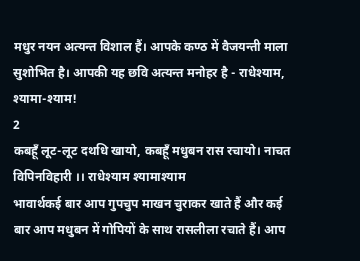मधुर नयन अत्यन्त विशाल हैं। आपके कण्ठ में वैजयन्ती माला सुशोभित है। आपकी यह छवि अत्यन्त मनोहर है - राधेश्याम, श्यामा-श्याम!
2
कबहूँ लूट-लूट दथधि खायो, कबहूँ मधुबन रास रचायो। नाचत विपिनविहारी ।। राधेश्याम श्यामाश्याम
भावार्थकई बार आप गुपचुप माखन चुराकर खाते हैं और कई बार आप मधुबन में गोपियों के साथ रासलीला रचाते हैं। आप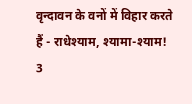वृन्दावन के वनों में विहार करते हैं - राधेश्याम, श्यामा-श्याम!
3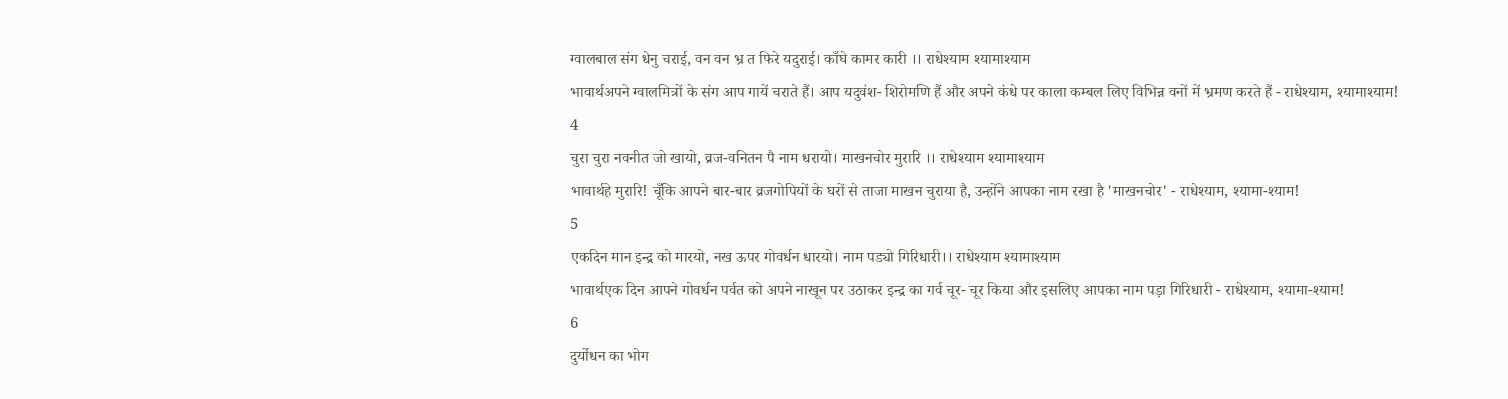ग्वालबाल संग धेनु चराई, वन वन भ्र त फिरे यदुराई। काँघे कामर कारी ।। राधेश्याम श्यामाश्याम
भावार्थअपने ग्वालमित्रों के संग आप गायें चराते हैं। आप यदुवंश- शिरोमणि हैं और अपने कंधे पर काला कम्बल लिए विभिन्न वनों में भ्रमण करते हैं - राधेश्याम, श्यामाश्याम!
4
चुरा चुरा नवनीत जो खायो, व्रज-वनितन पै नाम धरायो। माखनचोर मुरारि ।। राधेश्याम श्यामाश्याम
भावार्थहे मुरारि! चूँकि आपने बार-बार व्रजगोपियों के घरों से ताजा माखन चुराया है, उन्होंने आपका नाम रखा है 'माखनचोर' - राधेश्याम, श्यामा-श्याम!
5
एकदिन मान इन्द्र को मारयो, नख ऊपर गोवर्धन धारयो। नाम पड्यो गिरिधारी।। राधेश्याम श्यामाश्याम
भावार्थएक दिन आपने गोवर्धन पर्वत को अपने नाखून पर उठाकर इन्द्र का गर्व चूर- चूर किया और इसलिए आपका नाम पड़ा गिरिधारी - राधेश्याम, श्यामा-श्याम!
6
दुर्योधन का भोग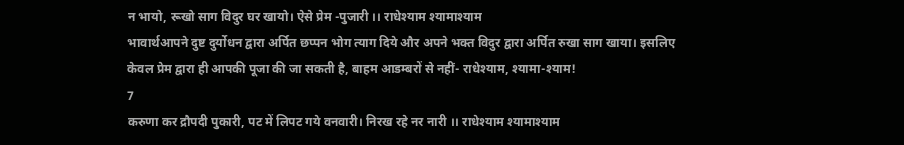न भायो, रूखो साग विदुर घर खायो। ऐसे प्रेम -पुजारी ।। राधेश्याम श्यामाश्याम
भावार्थआपने दुष्ट दुर्योधन द्वारा अर्पित छप्पन भोग त्याग दिये और अपने भक्त विदुर द्वारा अर्पित रुखा साग खाया। इसलिए केवल प्रेम द्वारा ही आपकी पूजा की जा सकती है, बाहम आडम्बरों से नहीं- राधेश्याम, श्यामा-श्याम!
7
करुणा कर द्रौपदी पुकारी, पट में लिपट गये वनवारी। निरख रहे नर नारी ।। राधेश्याम श्यामाश्याम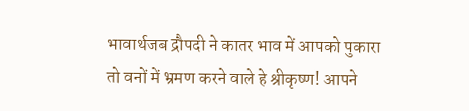भावार्थजब द्रौपदी ने कातर भाव में आपको पुकारा तो वनों में भ्रमण करने वाले हे श्रीकृष्ण! आपने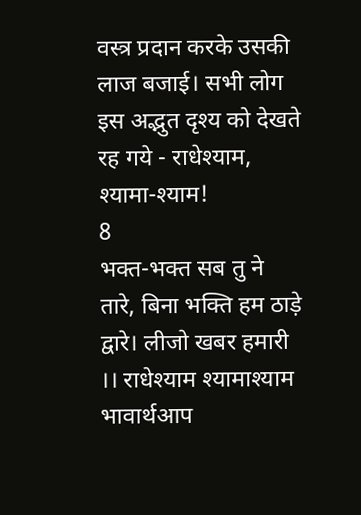वस्त्र प्रदान करके उसकी लाज बजाई। सभी लोग इस अद्भुत दृश्य को देखते रह गये - राधेश्याम, श्यामा-श्याम!
8
भक्त-भक्त सब तु ने तारे, बिना भक्ति हम ठाड़े द्वारे। लीजो खबर हमारी ।। राधेश्याम श्यामाश्याम
भावार्थआप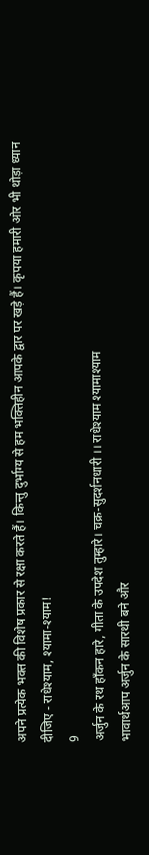अपने प्रत्येक भक्त की विशेष प्रकार से रक्षा करते हैं। किन्तु दुर्भाग्य से हम भक्तिहीन आपके द्वार पर खड़े हैं। कृपया हमारी ओर भी थोड़ा ध्यान दीजिए - राधेश्याम, श्यामा-श्याम!
9
अर्जुन के रथ हाँकन हारे, गीता के उपदेश तुम्हारे। चक्र-सुदर्शनधारी ।। राधेश्याम श्यामाश्याम
भावार्थआप अर्जुन के सारथी बने और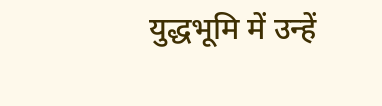युद्धभूमि में उन्हें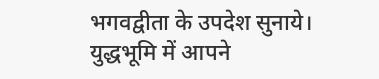भगवद्वीता के उपदेश सुनाये। युद्धभूमि में आपने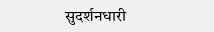सुदर्शनधारी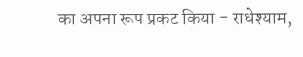का अपना रूप प्रकट किया - राधेश्याम,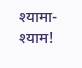श्यामा-श्याम!